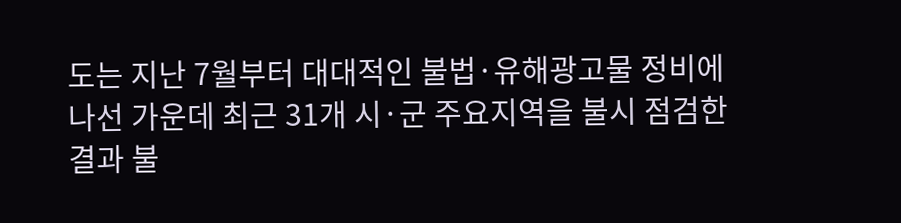도는 지난 7월부터 대대적인 불법·유해광고물 정비에 나선 가운데 최근 31개 시·군 주요지역을 불시 점검한 결과 불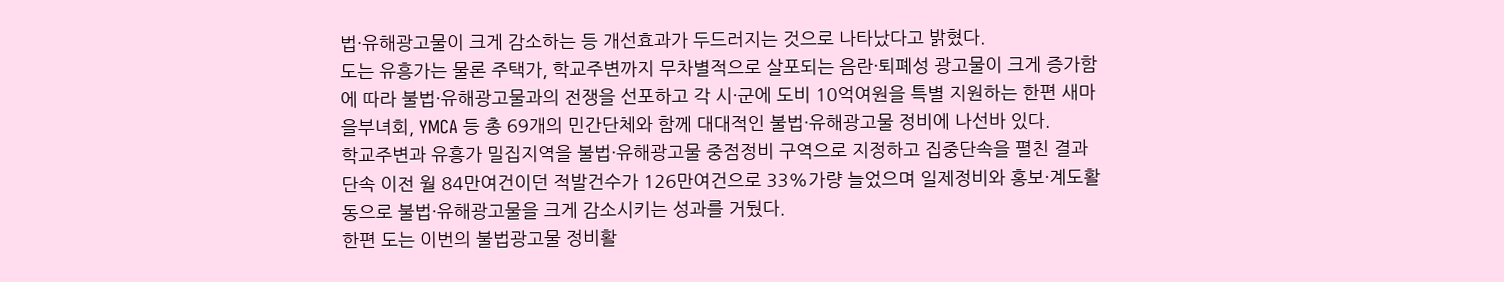법·유해광고물이 크게 감소하는 등 개선효과가 두드러지는 것으로 나타났다고 밝혔다.
도는 유흥가는 물론 주택가, 학교주변까지 무차별적으로 살포되는 음란·퇴폐성 광고물이 크게 증가함에 따라 불법·유해광고물과의 전쟁을 선포하고 각 시·군에 도비 10억여원을 특별 지원하는 한편 새마을부녀회, YMCA 등 총 69개의 민간단체와 함께 대대적인 불법·유해광고물 정비에 나선바 있다.
학교주변과 유흥가 밀집지역을 불법·유해광고물 중점정비 구역으로 지정하고 집중단속을 펼친 결과 단속 이전 월 84만여건이던 적발건수가 126만여건으로 33%가량 늘었으며 일제정비와 홍보·계도활동으로 불법·유해광고물을 크게 감소시키는 성과를 거뒀다.
한편 도는 이번의 불법광고물 정비활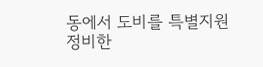동에서 도비를 특별지원 정비한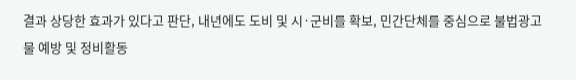결과 상당한 효과가 있다고 판단, 내년에도 도비 및 시·군비를 확보, 민간단체를 중심으로 불법광고물 예방 및 정비활동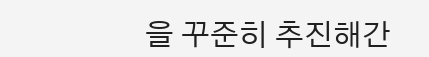을 꾸준히 추진해간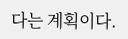다는 계획이다.